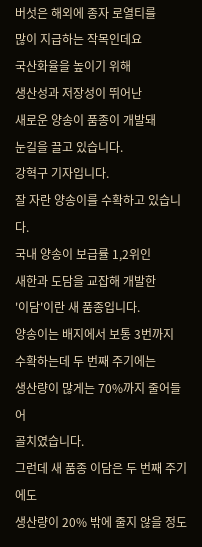버섯은 해외에 종자 로열티를
많이 지급하는 작목인데요
국산화율을 높이기 위해
생산성과 저장성이 뛰어난
새로운 양송이 품종이 개발돼
눈길을 끌고 있습니다.
강혁구 기자입니다.
잘 자란 양송이를 수확하고 있습니다.
국내 양송이 보급률 1,2위인
새한과 도담을 교잡해 개발한
'이담'이란 새 품종입니다.
양송이는 배지에서 보통 3번까지
수확하는데 두 번째 주기에는
생산량이 많게는 70%까지 줄어들어
골치였습니다.
그런데 새 품종 이담은 두 번째 주기에도
생산량이 20% 밖에 줄지 않을 정도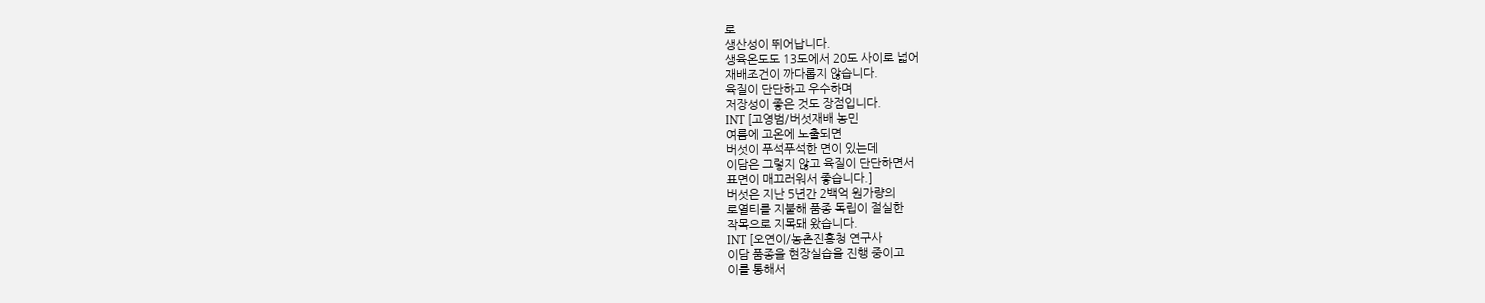로
생산성이 뛰어납니다.
생육온도도 13도에서 20도 사이로 넓어
재배조건이 까다롭지 않습니다.
육질이 단단하고 우수하며
저장성이 좋은 것도 장점입니다.
INT [고영범/버섯재배 농민
여름에 고온에 노출되면
버섯이 푸석푸석한 면이 있는데
이담은 그렇지 않고 육질이 단단하면서
표면이 매끄러워서 좋습니다.]
버섯은 지난 5년간 2백억 원가량의
로열티를 지불해 품종 독립이 절실한
작목으로 지목돼 왔습니다.
INT [오연이/농촌진흥청 연구사
이담 품종을 현장실습을 진행 중이고
이를 통해서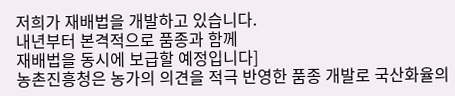저희가 재배법을 개발하고 있습니다.
내년부터 본격적으로 품종과 함께
재배법을 동시에 보급할 예정입니다]
농촌진흥청은 농가의 의견을 적극 반영한 품종 개발로 국산화율의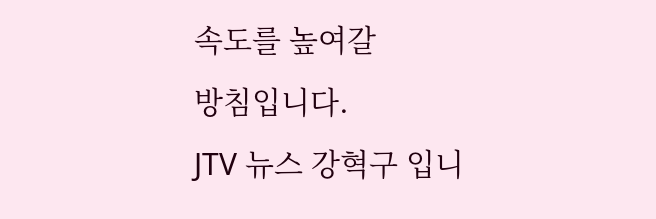속도를 높여갈
방침입니다.
JTV 뉴스 강혁구 입니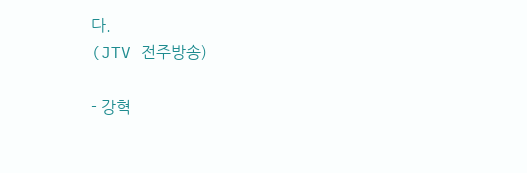다.
(JTV 전주방송)

- 강혁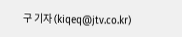구 기자 (kiqeq@jtv.co.kr)